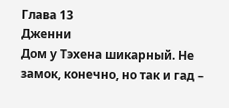Глава 13
Дженни
Дом у Тэхена шикарный. Не замок, конечно, но так и гад –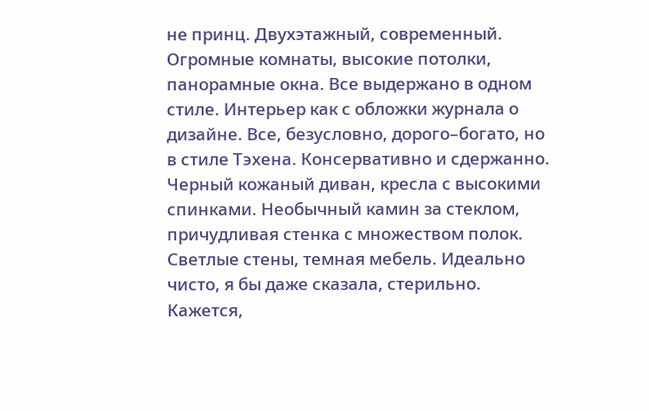не принц. Двухэтажный, современный.
Огромные комнаты, высокие потолки, панорамные окна. Все выдержано в одном стиле. Интерьер как с обложки журнала о дизайне. Все, безусловно, дорого–богато, но в стиле Тэхена. Консервативно и сдержанно. Черный кожаный диван, кресла с высокими спинками. Необычный камин за стеклом, причудливая стенка с множеством полок. Светлые стены, темная мебель. Идеально чисто, я бы даже сказала, стерильно. Кажется,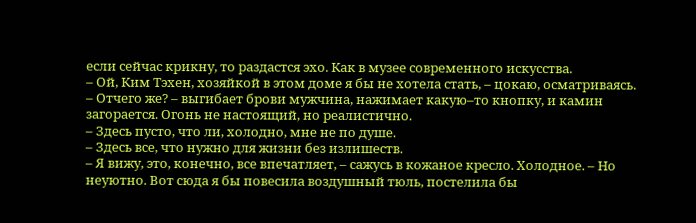если сейчас крикну, то раздастся эхо. Как в музее современного искусства.
– Ой, Ким Тэхен, хозяйкой в этом доме я бы не хотела стать, – цокаю, осматриваясь.
– Отчего же? – выгибает брови мужчина, нажимает какую–то кнопку, и камин загорается. Огонь не настоящий, но реалистично.
– Здесь пусто, что ли, холодно, мне не по душе.
– Здесь все, что нужно для жизни без излишеств.
– Я вижу, это, конечно, все впечатляет, – сажусь в кожаное кресло. Холодное. – Но неуютно. Вот сюда я бы повесила воздушный тюль, постелила бы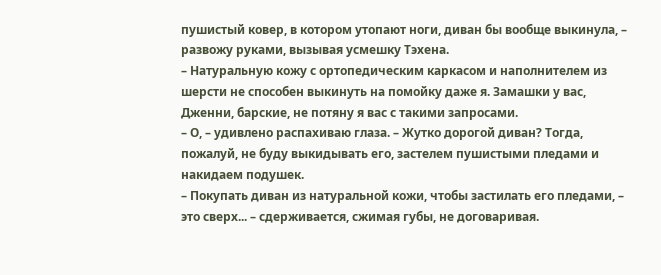пушистый ковер, в котором утопают ноги, диван бы вообще выкинула, – развожу руками, вызывая усмешку Тэхена.
– Натуральную кожу с ортопедическим каркасом и наполнителем из шерсти не способен выкинуть на помойку даже я. Замашки у вас, Дженни, барские, не потяну я вас с такими запросами.
– О, – удивлено распахиваю глаза. – Жутко дорогой диван? Тогда, пожалуй, не буду выкидывать его, застелем пушистыми пледами и накидаем подушек.
– Покупать диван из натуральной кожи, чтобы застилать его пледами, – это сверх... – сдерживается, сжимая губы, не договаривая.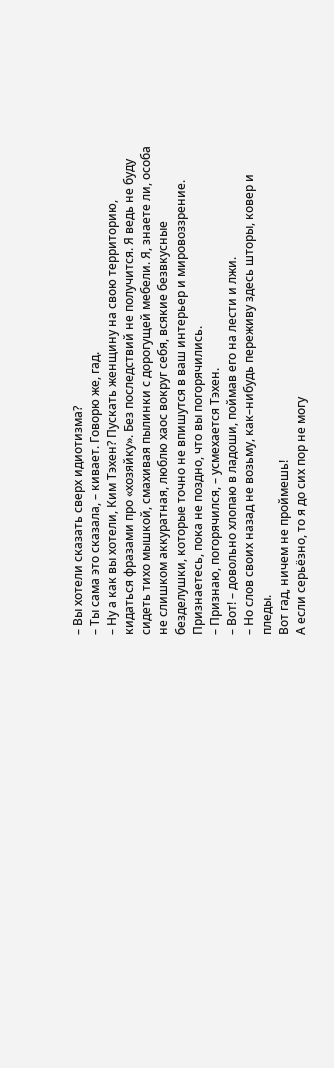– Вы хотели сказать сверх идиотизма?
– Ты сама это сказала, – кивает. Говорю же, гад.
– Ну а как вы хотели, Ким Тэхен? Пускать женщину на свою территорию, кидаться фразами про «хозяйку». Без последствий не получится. Я ведь не буду сидеть тихо мышкой, смахивая пылинки с дорогущей мебели. Я, знаете ли, особа не слишком аккуратная, люблю хаос вокруг себя, всякие безвкусные безделушки, которые точно не впишутся в ваш интерьер и мировоззрение. Признаетесь, пока не поздно, что вы погорячились.
– Признаю, погорячился, – усмехается Тэхен.
– Вот! – довольно хлопаю в ладоши, поймав его на лести и лжи.
– Но слов своих назад не возьму, как–нибудь переживу здесь шторы, ковер и пледы.
Вот гад, ничем не проймешь!
А если серьёзно, то я до сих пор не могу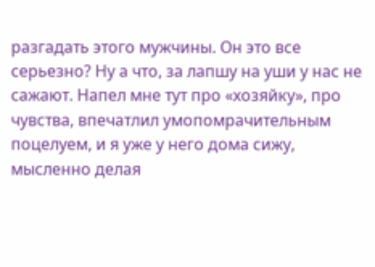разгадать этого мужчины. Он это все серьезно? Ну а что, за лапшу на уши у нас не сажают. Напел мне тут про «хозяйку», про чувства, впечатлил умопомрачительным поцелуем, и я уже у него дома сижу, мысленно делая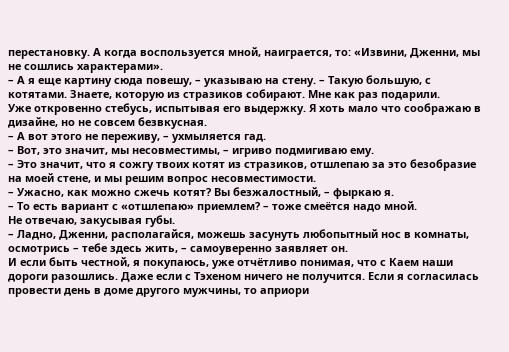перестановку. А когда воспользуется мной, наиграется, то: «Извини, Дженни, мы не сошлись характерами».
– А я еще картину сюда повешу, – указываю на стену. – Такую большую, с котятами. Знаете, которую из стразиков собирают. Мне как раз подарили.
Уже откровенно стебусь, испытывая его выдержку. Я хоть мало что соображаю в дизайне, но не совсем безвкусная.
– А вот этого не переживу, – ухмыляется гад.
– Вот, это значит, мы несовместимы, – игриво подмигиваю ему.
– Это значит, что я сожгу твоих котят из стразиков, отшлепаю за это безобразие на моей стене, и мы решим вопрос несовместимости.
– Ужасно, как можно сжечь котят? Вы безжалостный, – фыркаю я.
– То есть вариант с «отшлепаю» приемлем? – тоже смеётся надо мной.
Не отвечаю, закусывая губы.
– Ладно, Дженни, располагайся, можешь засунуть любопытный нос в комнаты, осмотрись – тебе здесь жить, – самоуверенно заявляет он.
И если быть честной, я покупаюсь, уже отчётливо понимая, что с Каем наши дороги разошлись. Даже если с Тэхеном ничего не получится. Если я согласилась провести день в доме другого мужчины, то априори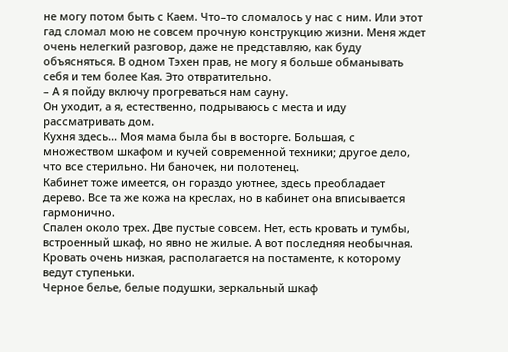не могу потом быть с Каем. Что–то сломалось у нас с ним. Или этот гад сломал мою не совсем прочную конструкцию жизни. Меня ждет очень нелегкий разговор, даже не представляю, как буду объясняться. В одном Тэхен прав, не могу я больше обманывать себя и тем более Кая. Это отвратительно.
– А я пойду включу прогреваться нам сауну.
Он уходит, а я, естественно, подрываюсь с места и иду рассматривать дом.
Кухня здесь... Моя мама была бы в восторге. Большая, с множеством шкафом и кучей современной техники; другое дело, что все стерильно. Ни баночек, ни полотенец.
Кабинет тоже имеется, он гораздо уютнее, здесь преобладает дерево. Все та же кожа на креслах, но в кабинет она вписывается гармонично.
Спален около трех. Две пустые совсем. Нет, есть кровать и тумбы, встроенный шкаф, но явно не жилые. А вот последняя необычная. Кровать очень низкая, располагается на постаменте, к которому ведут ступеньки.
Черное белье, белые подушки, зеркальный шкаф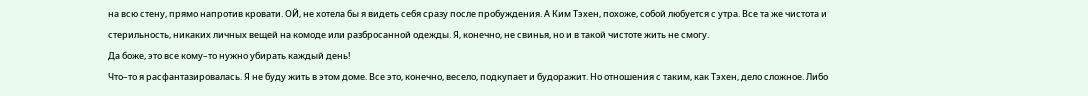на всю стену, прямо напротив кровати. ОЙ, не хотела бы я видеть себя сразу после пробуждения. А Ким Тэхен, похоже, собой любуется с утра. Все та же чистота и стерильность, никаких личных вещей на комоде или разбросанной одежды. Я, конечно, не свинья, но и в такой чистоте жить не смогу.
Да боже, это все кому–то нужно убирать каждый день!
Что–то я расфантазировалась. Я не буду жить в этом доме. Все это, конечно, весело, подкупает и будоражит. Но отношения с таким, как Тэхен, дело сложное. Либо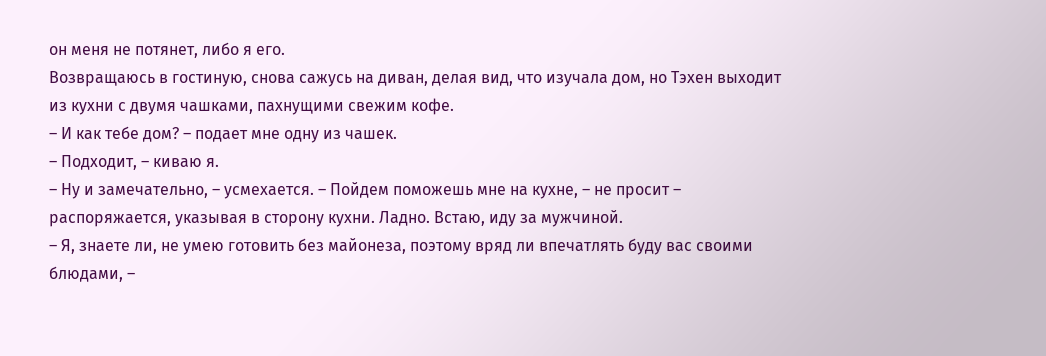он меня не потянет, либо я его.
Возвращаюсь в гостиную, снова сажусь на диван, делая вид, что изучала дом, но Тэхен выходит из кухни с двумя чашками, пахнущими свежим кофе.
– И как тебе дом? – подает мне одну из чашек.
– Подходит, – киваю я.
– Ну и замечательно, – усмехается. – Пойдем поможешь мне на кухне, – не просит – распоряжается, указывая в сторону кухни. Ладно. Встаю, иду за мужчиной.
– Я, знаете ли, не умею готовить без майонеза, поэтому вряд ли впечатлять буду вас своими блюдами, –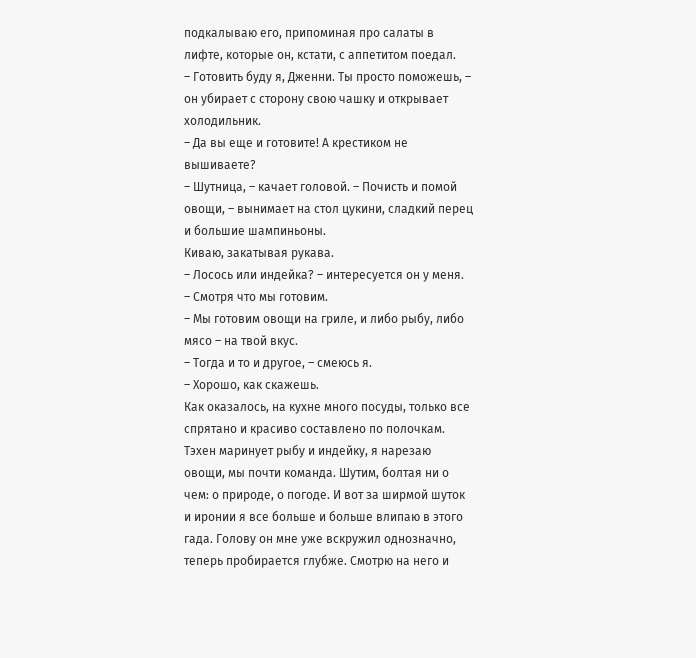подкалываю его, припоминая про салаты в лифте, которые он, кстати, с аппетитом поедал.
– Готовить буду я, Дженни. Ты просто поможешь, – он убирает с сторону свою чашку и открывает холодильник.
– Да вы еще и готовите! А крестиком не вышиваете?
– Шутница, – качает головой. – Почисть и помой овощи, – вынимает на стол цукини, сладкий перец и большие шампиньоны.
Киваю, закатывая рукава.
– Лосось или индейка? – интересуется он у меня.
– Смотря что мы готовим.
– Мы готовим овощи на гриле, и либо рыбу, либо мясо – на твой вкус.
– Тогда и то и другое, – смеюсь я.
– Хорошо, как скажешь.
Как оказалось, на кухне много посуды, только все спрятано и красиво составлено по полочкам. Тэхен маринует рыбу и индейку, я нарезаю овощи, мы почти команда. Шутим, болтая ни о чем: о природе, о погоде. И вот за ширмой шуток и иронии я все больше и больше влипаю в этого гада. Голову он мне уже вскружил однозначно, теперь пробирается глубже. Смотрю на него и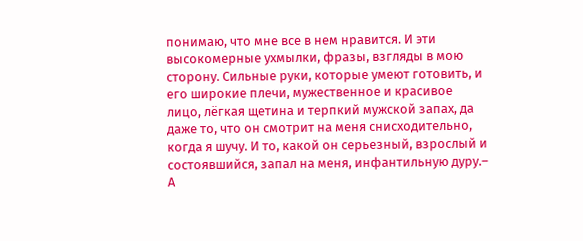понимаю, что мне все в нем нравится. И эти высокомерные ухмылки, фразы, взгляды в мою сторону. Сильные руки, которые умеют готовить, и его широкие плечи, мужественное и красивое лицо, лёгкая щетина и терпкий мужской запах, да даже то, что он смотрит на меня снисходительно, когда я шучу. И то, какой он серьезный, взрослый и состоявшийся, запал на меня, инфантильную дуру.– А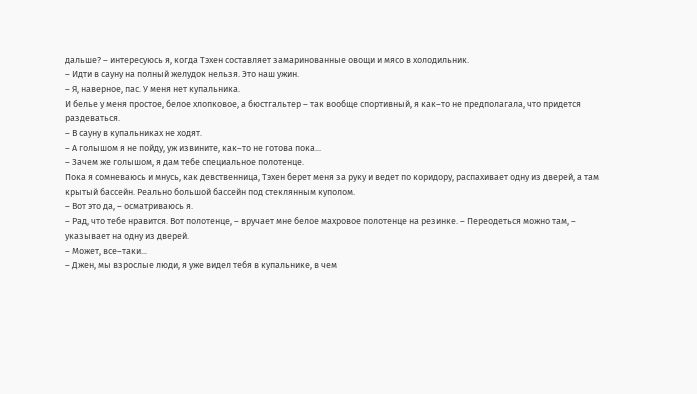дальше? – интересуюсь я, когда Тэхен составляет замаринованные овощи и мясо в холодильник.
– Идти в сауну на полный желудок нельзя. Это наш ужин.
– Я, наверное, пас. У меня нет купальника.
И белье у меня простое, белое хлопковое, а бюстгальтер – так вообще спортивный, я как–то не предполагала, что придется раздеваться.
– В сауну в купальниках не ходят.
– А голышом я не пойду, уж извините, как–то не готова пока...
– Зачем же голышом, я дам тебе специальное полотенце.
Пока я сомневаюсь и мнусь, как девственница, Тэхен берет меня за руку и ведет по коридору, распахивает одну из дверей, а там крытый бассейн. Реально большой бассейн под стеклянным куполом.
– Вот это да, – осматриваюсь я.
– Рад, что тебе нравится. Вот полотенце, – вручает мне белое махровое полотенце на резинке. – Переодеться можно там, – указывает на одну из дверей.
– Может, все–таки...
– Джен, мы взрослые люди, я уже видел тебя в купальнике, в чем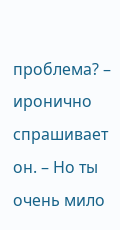проблема? – иронично спрашивает он. – Но ты очень мило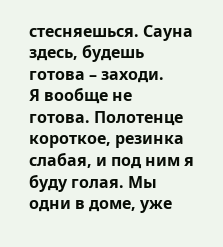стесняешься. Сауна здесь, будешь готова – заходи.
Я вообще не готова. Полотенце короткое, резинка слабая, и под ним я буду голая. Мы одни в доме, уже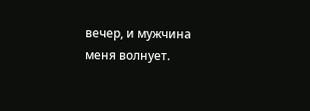вечер, и мужчина меня волнует.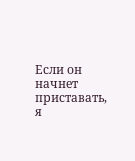Если он начнет приставать, я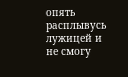опять расплывусь лужицей и не смогу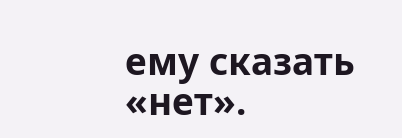ему сказать «нет».